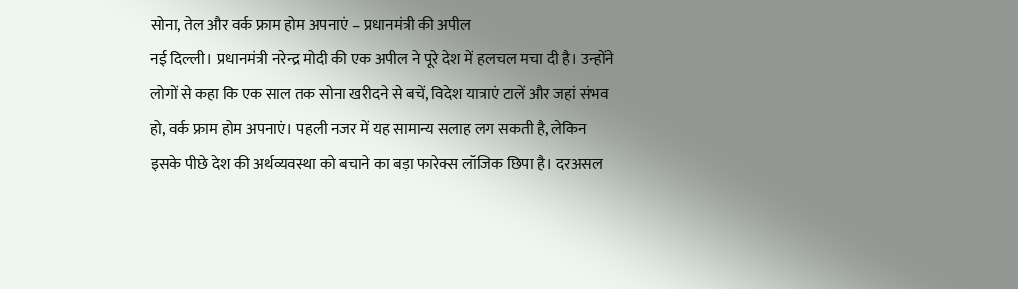सोना, तेल और वर्क फ्राम होम अपनाएं – प्रधानमंत्री की अपील
नई दिल्ली। प्रधानमंत्री नरेन्द्र मोदी की एक अपील ने पूरे देश में हलचल मचा दी है। उन्होंने लोगों से कहा कि एक साल तक सोना खरीदने से बचें, विदेश यात्राएं टालें और जहां संभव हो, वर्क फ्राम होम अपनाएं। पहली नजर में यह सामान्य सलाह लग सकती है, लेकिन इसके पीछे देश की अर्थव्यवस्था को बचाने का बड़ा फारेक्स लॉजिक छिपा है। दरअसल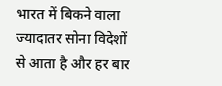भारत में बिकने वाला ज्यादातर सोना विदेशों से आता है और हर बार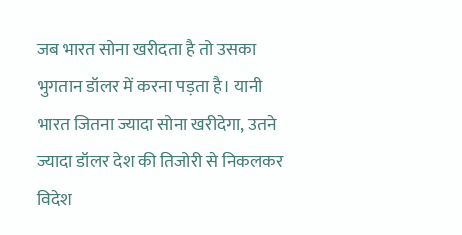जब भारत सोना खरीदता है तो उसका भुगतान डॉलर में करना पड़ता है। यानी भारत जितना ज्यादा सोना खरीदेगा, उतने ज्यादा डॉलर देश की तिजोरी से निकलकर विदेश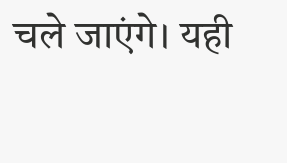चले जाएंगे। यही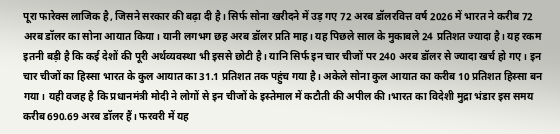पूरा फारेक्स लाजिक है, जिसने सरकार की बढ़ा दी है। सिर्फ सोना खरीदने में उड़ गए 72 अरब डॉलरवित्त वर्ष 2026 में भारत ने करीब 72 अरब डॉलर का सोना आयात किया। यानी लगभग छह अरब डॉलर प्रति माह। यह पिछले साल के मुकाबले 24 प्रतिशत ज्यादा है। यह रकम इतनी बड़ी है कि कई देशों की पूरी अर्थव्यवस्था भी इससे छोटी है। यानि सिर्फ इन चार चीजों पर 240 अरब डॉलर से ज्यादा खर्च हो गए। इन चार चीजों का हिस्सा भारत के कुल आयात का 31.1 प्रतिशत तक पहुंच गया है। अकेले सोना कुल आयात का करीब 10 प्रतिशत हिस्सा बन गया। यही वजह है कि प्रधानमंत्री मोदी ने लोगों से इन चीजों के इस्तेमाल में कटौती की अपील की।भारत का विदेशी मुद्रा भंडार इस समय करीब 690.69 अरब डॉलर हैं। फरवरी में यह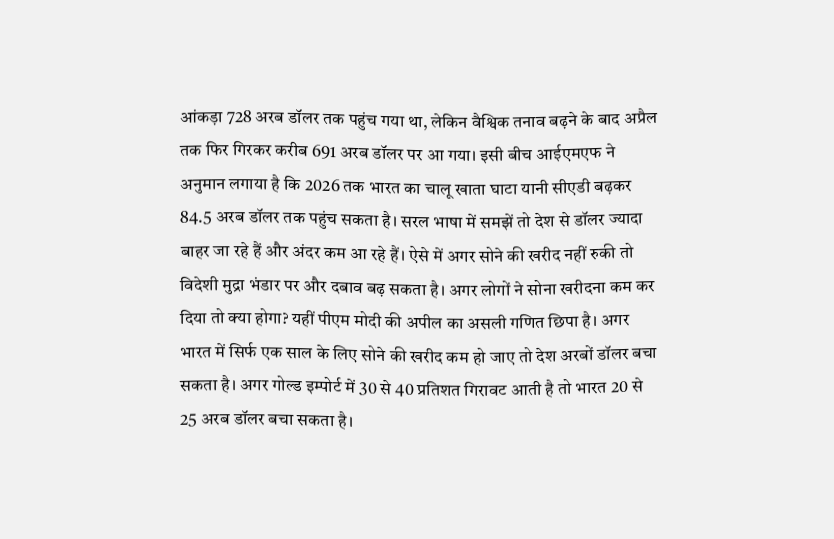आंकड़ा 728 अरब डॉलर तक पहुंच गया था, लेकिन वैश्विक तनाव बढ़ने के बाद अप्रैल तक फिर गिरकर करीब 691 अरब डॉलर पर आ गया। इसी बीच आईएमएफ ने अनुमान लगाया है कि 2026 तक भारत का चालू खाता घाटा यानी सीएडी बढ़कर 84.5 अरब डॉलर तक पहुंच सकता है। सरल भाषा में समझें तो देश से डॉलर ज्यादा बाहर जा रहे हैं और अंदर कम आ रहे हैं। ऐसे में अगर सोने की खरीद नहीं रुकी तो विदेशी मुद्रा भंडार पर और दबाव बढ़ सकता है। अगर लोगों ने सोना खरीदना कम कर दिया तो क्या होगा? यहीं पीएम मोदी की अपील का असली गणित छिपा है। अगर भारत में सिर्फ एक साल के लिए सोने की खरीद कम हो जाए तो देश अरबों डॉलर बचा सकता है। अगर गोल्ड इम्पोर्ट में 30 से 40 प्रतिशत गिरावट आती है तो भारत 20 से 25 अरब डॉलर बचा सकता है।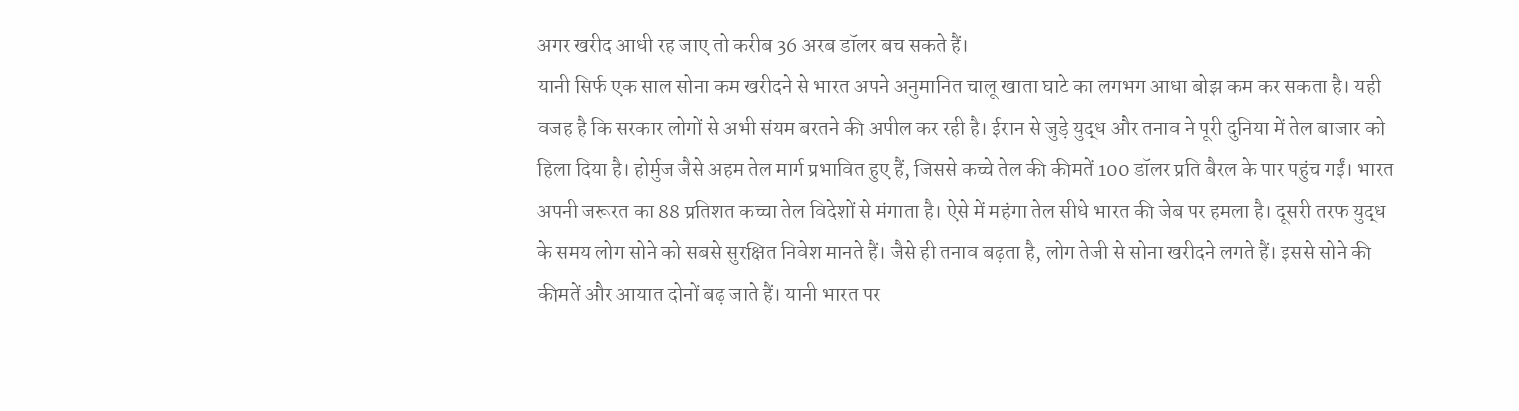अगर खरीद आधी रह जाए तो करीब 36 अरब डॉलर बच सकते हैं।
यानी सिर्फ एक साल सोना कम खरीदने से भारत अपने अनुमानित चालू खाता घाटे का लगभग आधा बोझ कम कर सकता है। यही वजह है कि सरकार लोगों से अभी संयम बरतने की अपील कर रही है। ईरान से जुड़े युद्ध और तनाव ने पूरी दुनिया में तेल बाजार को हिला दिया है। होर्मुज जैसे अहम तेल मार्ग प्रभावित हुए हैं, जिससे कच्चे तेल की कीमतें 100 डॉलर प्रति बैरल के पार पहुंच गईं। भारत अपनी जरूरत का 88 प्रतिशत कच्चा तेल विदेशों से मंगाता है। ऐसे में महंगा तेल सीधे भारत की जेब पर हमला है। दूसरी तरफ युद्ध के समय लोग सोने को सबसे सुरक्षित निवेश मानते हैं। जैसे ही तनाव बढ़ता है, लोग तेजी से सोना खरीदने लगते हैं। इससे सोने की कीमतें और आयात दोनों बढ़ जाते हैं। यानी भारत पर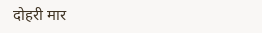दोहरी मार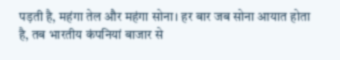पड़ती है, महंगा तेल और महंगा सोना। हर बार जब सोना आयात होता है, तब भारतीय कंपनियां बाजार से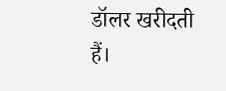डॉलर खरीदती हैं।